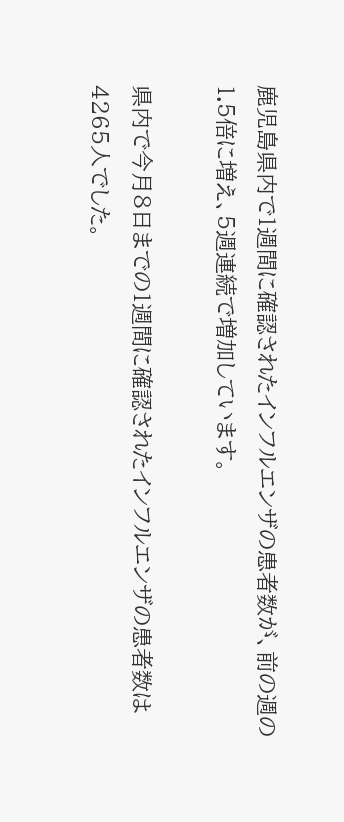鹿児島県内で1週間に確認されたインフルエンザの患者数が、前の週の1.5倍に増え、5週連続で増加しています。

県内で今月8日までの1週間に確認されたインフルエンザの患者数は4265人でした。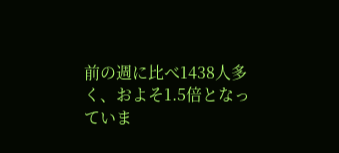前の週に比べ1438人多く、およそ1.5倍となっていま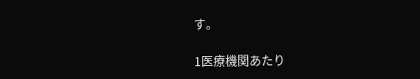す。

1医療機関あたり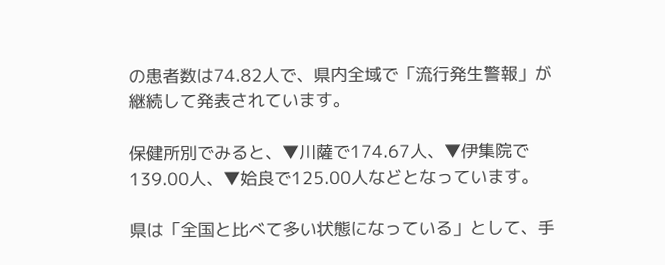の患者数は74.82人で、県内全域で「流行発生警報」が継続して発表されています。

保健所別でみると、▼川薩で174.67人、▼伊集院で139.00人、▼姶良で125.00人などとなっています。

県は「全国と比べて多い状態になっている」として、手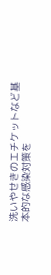洗いやせきのエチケットなど基本的な感染対策を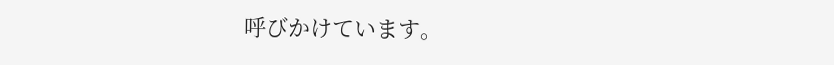呼びかけています。